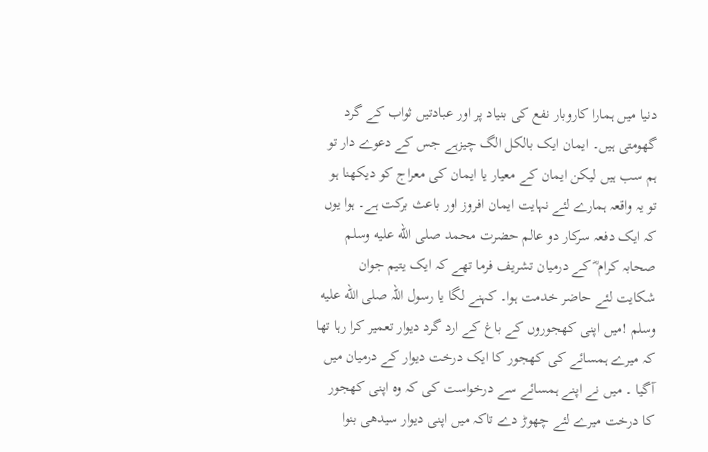دنیا میں ہمارا کاروبار نفع کی بنیاد پر اور عبادتیں ثواب کے گرد گھومتی ہیں۔ ایمان ایک بالکل الگ چیزہے جس کے دعوے دار تو ہم سب ہیں لیکن ایمان کے معیار یا ایمان کی معراج کو دیکھنا ہو تو یہ واقعہ ہمارے لئے نہایت ایمان افروز اور باعث برکت ہے۔ ہوا یوں کہ ایک دفعہ سرکار دو عالم حضرت محمد صلى الله عليه وسلم صحابہ کرام ؓ کے درمیان تشریف فرما تھے کہ ایک یتیم جوان شکایت لئے حاضر خدمت ہوا۔ کہنے لگا یا رسول اللہ صلى الله عليه وسلم !میں اپنی کھجوروں کے باغ کے ارد گرد دیوار تعمیر کرا رہا تھا کہ میرے ہمسائے کی کھجور کا ایک درخت دیوار کے درمیان میں آگیا ۔ میں نے اپنے ہمسائے سے درخواست کی کہ وہ اپنی کھجور کا درخت میرے لئے چھوڑ دے تاکہ میں اپنی دیوار سیدھی بنوا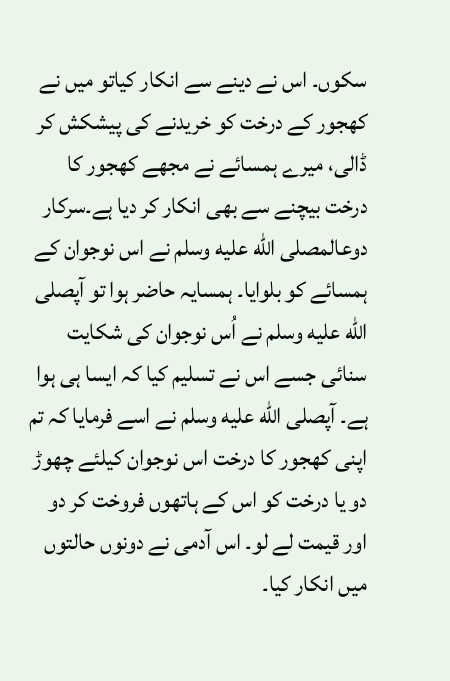سکوں۔ اس نے دینے سے انکار کیاتو میں نے کھجور کے درخت کو خریدنے کی پیشکش کر ڈالی، میرے ہمسائے نے مجھے کھجور کا درخت بیچنے سے بھی انکار کر دیا ہے۔سرکار دوعالمصلى الله عليه وسلم نے اس نوجوان کے ہمسائے کو بلوایا۔ ہمسایہ حاضر ہوا تو آپصلى الله عليه وسلم نے اُس نوجوان کی شکایت سنائی جسے اس نے تسلیم کیا کہ ایسا ہی ہوا ہے۔ آپصلى الله عليه وسلم نے اسے فرمایا کہ تم اپنی کھجور کا درخت اس نوجوان کیلئے چھوڑ دو یا درخت کو اس کے ہاتھوں فروخت کر دو اور قیمت لے لو۔ اس آدمی نے دونوں حالتوں میں انکار کیا۔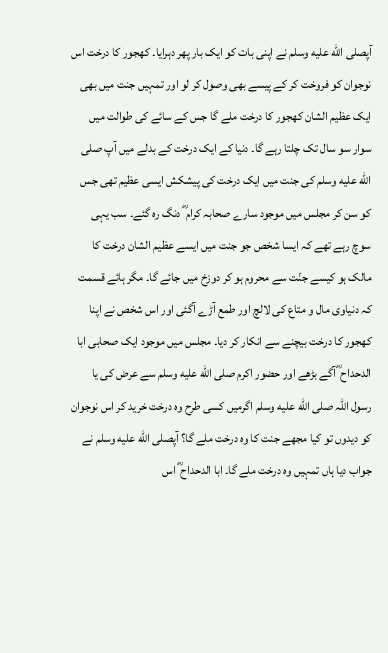آپصلى الله عليه وسلم نے اپنی بات کو ایک بار پھر دہرایا۔ کھجور کا درخت اس نوجوان کو فروخت کر کے پیسے بھی وصول کر لو اور تمہیں جنت میں بھی ایک عظیم الشان کھجور کا درخت ملے گا جس کے سائے کی طوالت میں سوار سو سال تک چلتا رہے گا۔ دنیا کے ایک درخت کے بدلے میں آپ صلى الله عليه وسلم کی جنت میں ایک درخت کی پیشکش ایسی عظیم تھی جس کو سن کر مجلس میں موجود سارے صحابہ کرام ؓ دنگ رہ گئے۔ سب یہی سوچ رہے تھے کہ ایسا شخص جو جنت میں ایسے عظیم الشان درخت کا مالک ہو کیسے جنّت سے محروم ہو کر دوزخ میں جائے گا۔ مگر ہائے قسمت کہ دنیاوی مال و متاع کی لالچ اور طمع آڑے آگئی اور اس شخص نے اپنا کھجور کا درخت بیچنے سے انکار کر دیا۔ مجلس میں موجود ایک صحابی ابا الدحداح ؓ آگے بڑھے اور حضور اکرم صلى الله عليه وسلم سے عرض کی یا رسول اللہ صلى الله عليه وسلم اگرمیں کسی طرح وہ درخت خرید کر اس نوجوان کو دیدوں تو کیا مجھے جنت کا وہ درخت ملے گا؟ آپصلى الله عليه وسلم نے جواب دیا ہاں تمہیں وہ درخت ملے گا۔ ابا الدحداح ؓ اس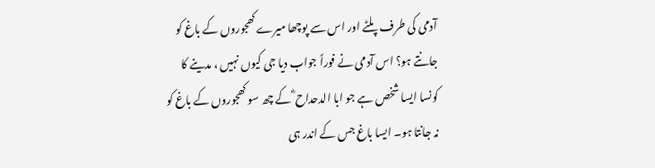آدمی کی طرف پلٹے اور اس سے پوچھا میرے کھجوروں کے باغ کو جانتے ہو؟ اس آدمی نے فوراً جواب دیا جی کیوں نہیں ، مدینے کا کونسا ایسا شخص ہے جو ابا الدحداح ؓ کے چھ سو کھجوروں کے باغ کو نہ جانتا ہو۔ ایسا باغ جس کے اندر ہی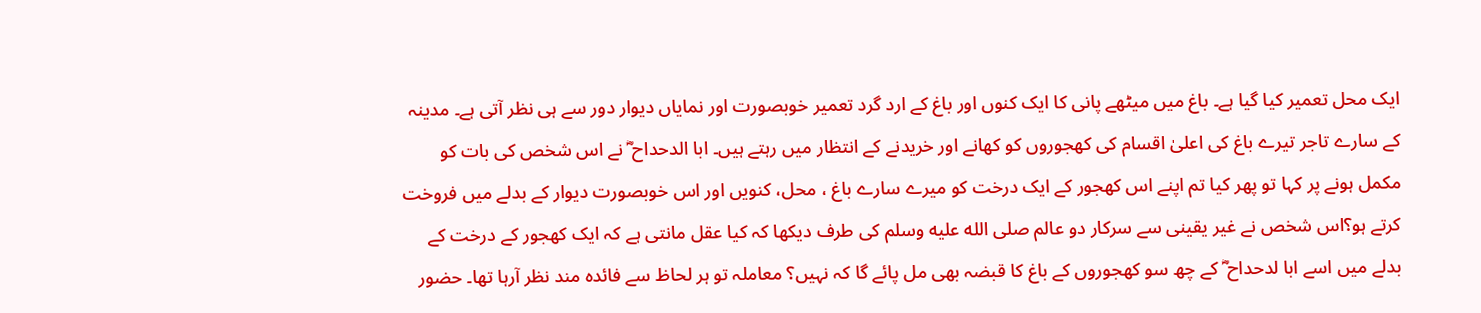ایک محل تعمیر کیا گیا ہے۔ باغ میں میٹھے پانی کا ایک کنوں اور باغ کے ارد گرد تعمیر خوبصورت اور نمایاں دیوار دور سے ہی نظر آتی ہے۔ مدینہ کے سارے تاجر تیرے باغ کی اعلیٰ اقسام کی کھجوروں کو کھانے اور خریدنے کے انتظار میں رہتے ہیں۔ ابا الدحداح ؓ نے اس شخص کی بات کو مکمل ہونے پر کہا تو پھر کیا تم اپنے اس کھجور کے ایک درخت کو میرے سارے باغ ، محل، کنویں اور اس خوبصورت دیوار کے بدلے میں فروخت کرتے ہو؟اس شخص نے غیر یقینی سے سرکار دو عالم صلى الله عليه وسلم کی طرف دیکھا کہ کیا عقل مانتی ہے کہ ایک کھجور کے درخت کے بدلے میں اسے ابا لدحداح ؓ کے چھ سو کھجوروں کے باغ کا قبضہ بھی مل پائے گا کہ نہیں؟ معاملہ تو ہر لحاظ سے فائدہ مند نظر آرہا تھا۔ حضور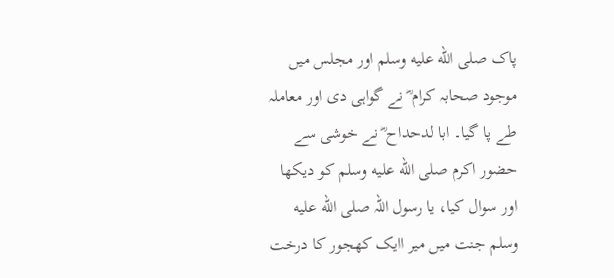پاک صلى الله عليه وسلم اور مجلس میں موجود صحابہ کرام ؓ نے گواہی دی اور معاملہ طے پا گیا۔ ابا لدحداح ؓ نے خوشی سے حضور اکرم صلى الله عليه وسلم کو دیکھا اور سوال کیا، یا رسول اللہ صلى الله عليه وسلم جنت میں میر اایک کھجور کا درخت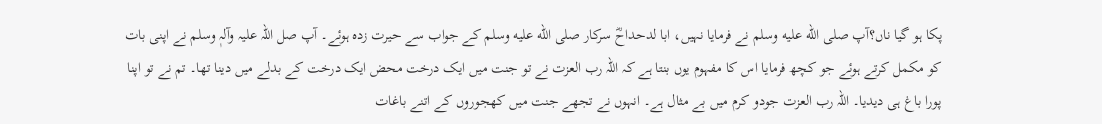پکا ہو گیا ناں؟آپ صلى الله عليه وسلم نے فرمایا نہیں، ابا لدحداحؓ سرکار صلى الله عليه وسلم کے جواب سے حیرت زدہ ہوئے۔ آپ صل اللہ علیہ وآلہٖ وسلم نے اپنی بات کو مکمل کرتے ہوئے جو کچھ فرمایا اس کا مفہوم یوں بنتا ہے کہ اللہ رب العزت نے تو جنت میں ایک درخت محض ایک درخت کے بدلے میں دینا تھا۔ تم نے تو اپنا پورا باغ ہی دیدیا۔ اللہ رب العزت جودو کرم میں بے مثال ہے۔ انہوں نے تجھے جنت میں کھجوروں کے اتنے باغات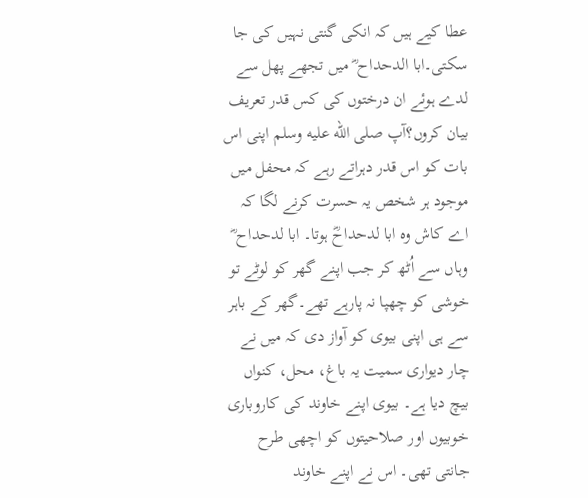عطا کیے ہیں کہ انکی گنتی نہیں کی جا سکتی۔ابا الدحداح ؓ میں تجھے پھل سے لدے ہوئے ان درختوں کی کس قدر تعریف بیان کروں؟آپ صلى الله عليه وسلم اپنی اس بات کو اس قدر دہراتے رہے کہ محفل میں موجود ہر شخص یہ حسرت کرنے لگا کہ اے کاش وہ ابا لدحداحؓ ہوتا۔ ابا لدحداح ؓ وہاں سے اُٹھ کر جب اپنے گھر کو لوٹے تو خوشی کو چھپا نہ پارہے تھے۔گھر کے باہر سے ہی اپنی بیوی کو آواز دی کہ میں نے چار دیواری سمیت یہ باغ، محل، کنواں بیچ دیا ہے۔ بیوی اپنے خاوند کی کاروباری خوبیوں اور صلاحیتوں کو اچھی طرح جانتی تھی۔ اس نے اپنے خاوند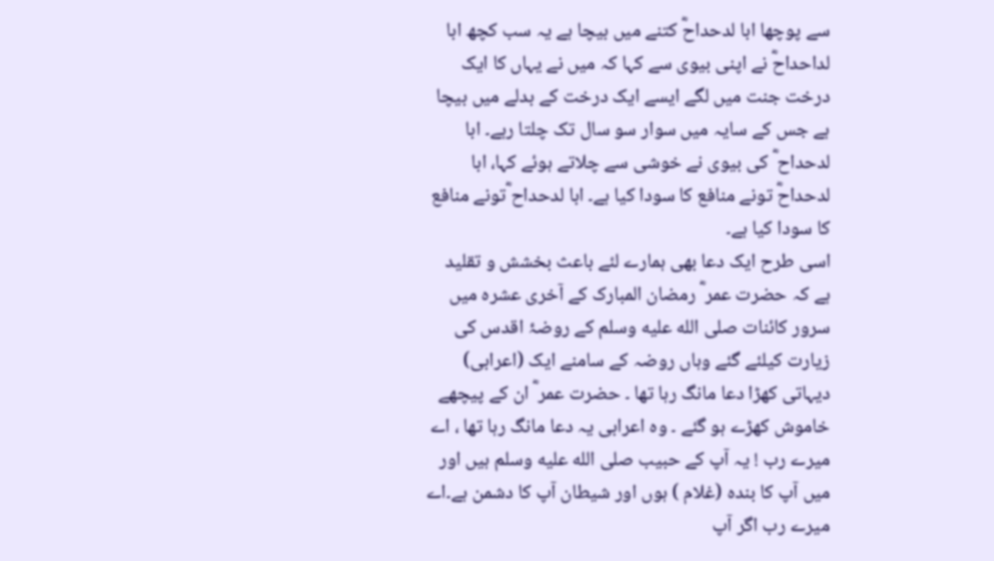سے پوچھا ابا لدحداحؓ کتنے میں بیچا ہے یہ سب کچھ ابا لداحداحؓ نے اپنی بیوی سے کہا کہ میں نے یہاں کا ایک درخت جنت میں لگے ایسے ایک درخت کے بدلے میں بیچا ہے جس کے سایہ میں سوار سو سال تک چلتا رہے۔ ابا لدحداح ؓ کی بیوی نے خوشی سے چلاتے ہوئے کہا، ابا لدحداحؓ تونے منافع کا سودا کیا ہے۔ ابا لدحداح ؓتونے منافع کا سودا کیا ہے۔
اسی طرح ایک دعا بھی ہمارے لئے باعث بخشش و تقلید ہے کہ حضرت عمر ؓ رمضان المبارک کے آخری عشرہ میں سرور کائنات صلى الله عليه وسلم کے روضۂ اقدس کی زیارت کیلئے گئے وہاں روضہ کے سامنے ایک (اعرابی) دیہاتی کھڑا دعا مانگ رہا تھا ۔ حضرت عمر ؓ ان کے پیچھے خاموش کھڑے ہو گئے ۔ وہ اعرابی یہ دعا مانگ رہا تھا ، اے میرے رب ! یہ آپ کے حبیب صلى الله عليه وسلم ہیں اور میں آپ کا بندہ (غلام ) ہوں اور شیطان آپ کا دشمن ہے۔اے میرے رب اگر آپ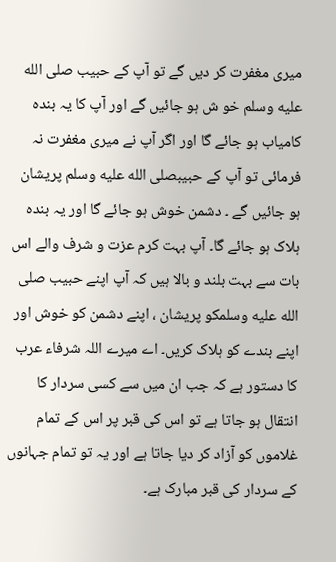میری مغفرت کر دیں گے تو آپ کے حبیب صلى الله عليه وسلم خو ش ہو جائیں گے اور آپ کا یہ بندہ کامیاب ہو جائے گا اور اگر آپ نے میری مغفرت نہ فرمائی تو آپ کے حبیبصلى الله عليه وسلم پریشان ہو جائیں گے ۔ دشمن خوش ہو جائے گا اور یہ بندہ ہلاک ہو جائے گا۔ آپ بہت کرم عزت و شرف والے اس بات سے بہت بلند و بالا ہیں کہ آپ اپنے حبیب صلى الله عليه وسلمکو پریشان ، اپنے دشمن کو خوش اور اپنے بندے کو ہلاک کریں۔ اے میرے اللہ شرفاء عرب کا دستور ہے کہ جب ان میں سے کسی سردار کا انتقال ہو جاتا ہے تو اس کی قبر پر اس کے تمام غلاموں کو آزاد کر دیا جاتا ہے اور یہ تو تمام جہانوں کے سردار کی قبر مبارک ہے۔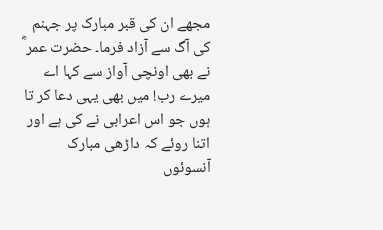مجھے ان کی قبر مبارک پر جہنم کی آگ سے آزاد فرما۔ حضرت عمر ؓ نے بھی اونچی آواز سے کہا اے میرے رب! میں بھی یہی دعا کر تا ہوں جو اس اعرابی نے کی ہے اور اتنا روئے کہ داڑھی مبارک آنسوئوں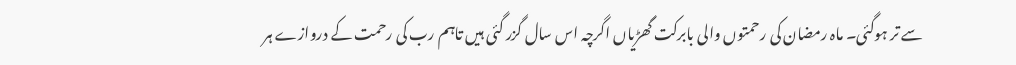سے تر ہوگئی۔ ماہ رمضان کی رحمتوں والی بابرکت گھڑیاں اگرچہ اس سال گزر گئی ہیں تاہم رب کی رحمت کے دروازے ہر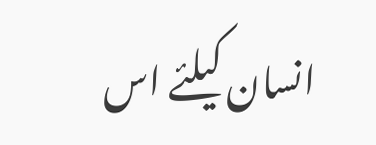انسان کیلئے اس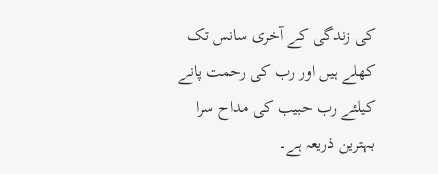کی زندگی کے آخری سانس تک کھلے ہیں اور رب کی رحمت پانے کیلئے رب حبیب کی مداح سرا بہترین ذریعہ ہے۔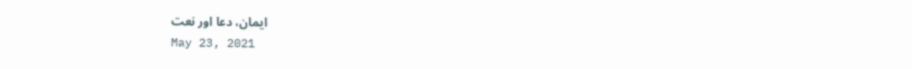ایمان، دعا اور نعت
May 23, 2021